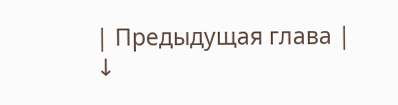| Предыдущая глава |
↓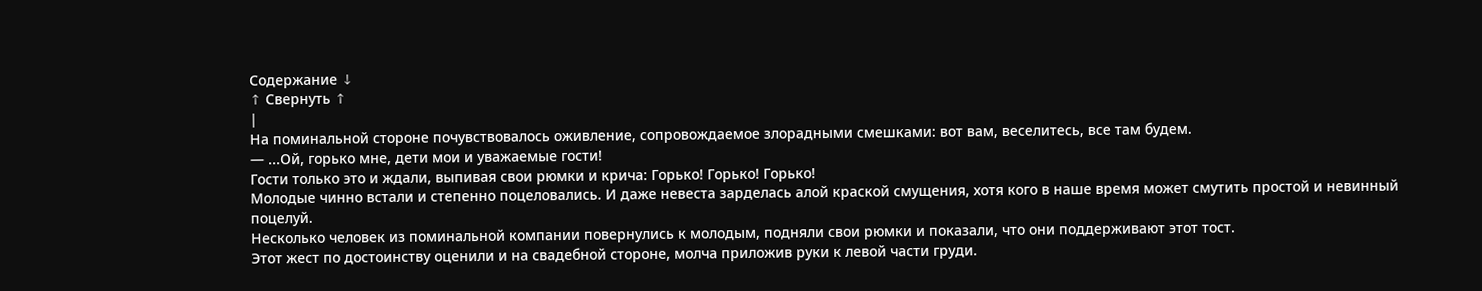Содержание ↓
↑ Свернуть ↑
|
На поминальной стороне почувствовалось оживление, сопровождаемое злорадными смешками: вот вам, веселитесь, все там будем.
— ...Ой, горько мне, дети мои и уважаемые гости!
Гости только это и ждали, выпивая свои рюмки и крича: Горько! Горько! Горько!
Молодые чинно встали и степенно поцеловались. И даже невеста зарделась алой краской смущения, хотя кого в наше время может смутить простой и невинный поцелуй.
Несколько человек из поминальной компании повернулись к молодым, подняли свои рюмки и показали, что они поддерживают этот тост.
Этот жест по достоинству оценили и на свадебной стороне, молча приложив руки к левой части груди.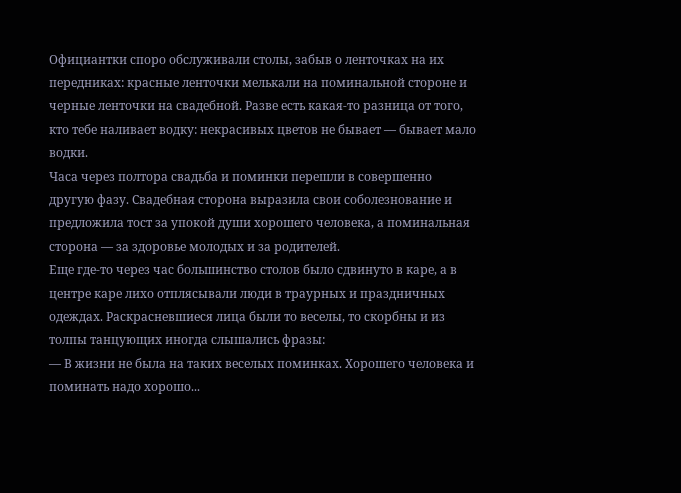Официантки споро обслуживали столы, забыв о ленточках на их передниках: красные ленточки мелькали на поминальной стороне и черные ленточки на свадебной. Разве есть какая-то разница от того, кто тебе наливает водку: некрасивых цветов не бывает — бывает мало водки.
Часа через полтора свадьба и поминки перешли в совершенно другую фазу. Свадебная сторона выразила свои соболезнование и предложила тост за упокой души хорошего человека, а поминальная сторона — за здоровье молодых и за родителей.
Еще где-то через час большинство столов было сдвинуто в каре, а в центре каре лихо отплясывали люди в траурных и праздничных одеждах. Раскрасневшиеся лица были то веселы, то скорбны и из толпы танцующих иногда слышались фразы:
— В жизни не была на таких веселых поминках. Хорошего человека и поминать надо хорошо...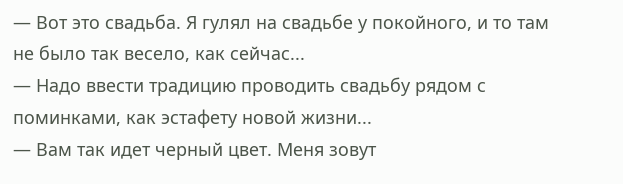— Вот это свадьба. Я гулял на свадьбе у покойного, и то там не было так весело, как сейчас...
— Надо ввести традицию проводить свадьбу рядом с поминками, как эстафету новой жизни...
— Вам так идет черный цвет. Меня зовут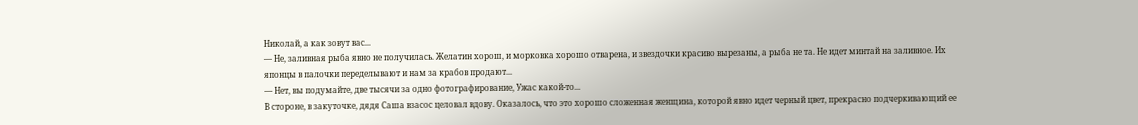Николай, а как зовут вас...
— Не, заливная рыба явно не получилась. Желатин хорош, и морковка хорошо отварена, и звездочки красиво вырезаны, а рыба не та. Не идет минтай на заливное. Их японцы в палочки переделывают и нам за крабов продают...
— Нет, вы подумайте, две тысячи за одно фотографирование, Ужас какой-то...
В стороне, в закуточке, дядя Саша взасос целовал вдову. Оказалось, что это хорошо сложенная женщина, которой явно идет черный цвет, прекрасно подчеркивающий ее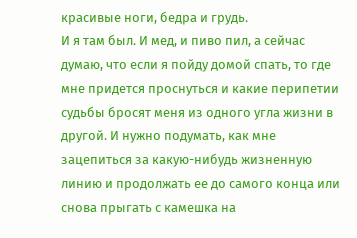красивые ноги, бедра и грудь.
И я там был. И мед, и пиво пил, а сейчас думаю, что если я пойду домой спать, то где мне придется проснуться и какие перипетии судьбы бросят меня из одного угла жизни в другой. И нужно подумать, как мне зацепиться за какую-нибудь жизненную линию и продолжать ее до самого конца или снова прыгать с камешка на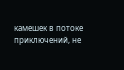камешек в потоке приключений, не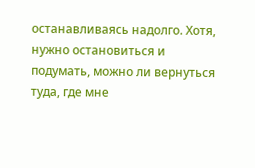останавливаясь надолго. Хотя, нужно остановиться и подумать, можно ли вернуться туда, где мне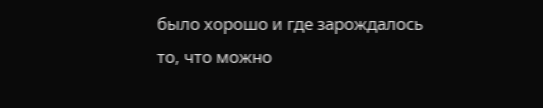было хорошо и где зарождалось то, что можно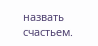назвать счастьем.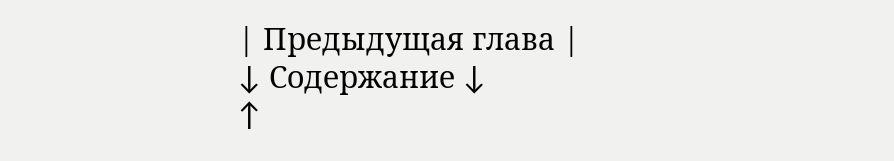| Предыдущая глава |
↓ Содержание ↓
↑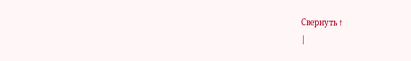Свернуть ↑
|